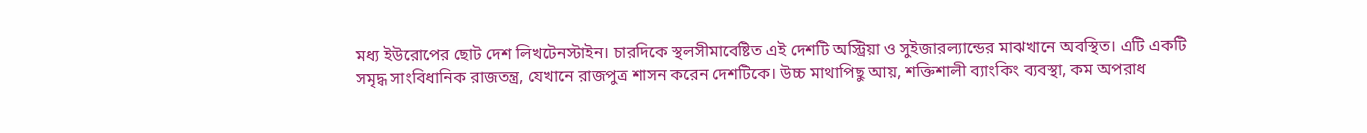মধ্য ইউরোপের ছোট দেশ লিখটেনস্টাইন। চারদিকে স্থলসীমাবেষ্টিত এই দেশটি অস্ট্রিয়া ও সুইজারল্যান্ডের মাঝখানে অবস্থিত। এটি একটি সমৃদ্ধ সাংবিধানিক রাজতন্ত্র, যেখানে রাজপুত্র শাসন করেন দেশটিকে। উচ্চ মাথাপিছু আয়, শক্তিশালী ব্যাংকিং ব্যবস্থা, কম অপরাধ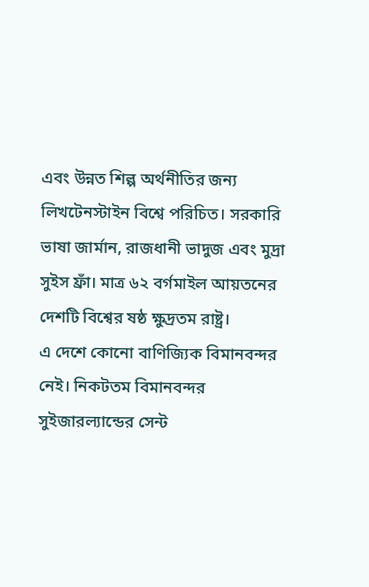এবং উন্নত শিল্প অর্থনীতির জন্য লিখটেনস্টাইন বিশ্বে পরিচিত। সরকারি ভাষা জার্মান, রাজধানী ভাদুজ এবং মুদ্রা সুইস ফ্রাঁ। মাত্র ৬২ বর্গমাইল আয়তনের দেশটি বিশ্বের ষষ্ঠ ক্ষুদ্রতম রাষ্ট্র।
এ দেশে কোনো বাণিজ্যিক বিমানবন্দর নেই। নিকটতম বিমানবন্দর সুইজারল্যান্ডের সেন্ট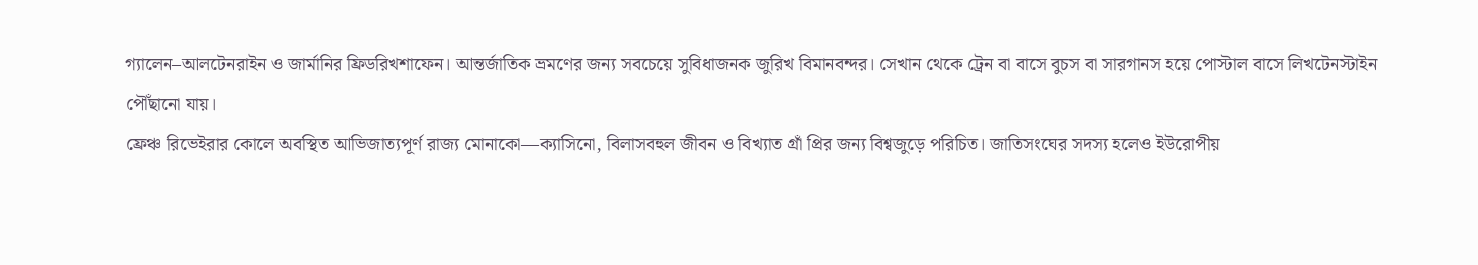গ্যালেন–আলটেনরাইন ও জার্মানির ফ্রিডরিখশাফেন। আন্তর্জাতিক ভ্রমণের জন্য সবচেয়ে সুবিধাজনক জুরিখ বিমানবন্দর। সেখান থেকে ট্রেন বা বাসে বুচস বা সারগানস হয়ে পোস্টাল বাসে লিখটেনস্টাইন পৌঁছানো যায়।
ফ্রেঞ্চ রিভেইরার কোলে অবস্থিত আভিজাত্যপূর্ণ রাজ্য মোনাকো—ক্যাসিনো, বিলাসবহুল জীবন ও বিখ্যাত গ্রাঁ প্রির জন্য বিশ্বজুড়ে পরিচিত। জাতিসংঘের সদস্য হলেও ইউরোপীয়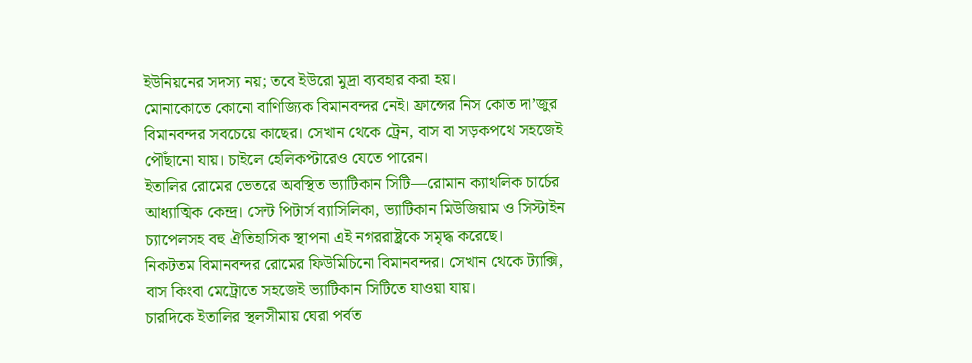ইউনিয়নের সদস্য নয়; তবে ইউরো মুদ্রা ব্যবহার করা হয়।
মোনাকোতে কোনো বাণিজ্যিক বিমানবন্দর নেই। ফ্রান্সের নিস কোত দা’জুর বিমানবন্দর সবচেয়ে কাছের। সেখান থেকে ট্রেন, বাস বা সড়কপথে সহজেই পৌঁছানো যায়। চাইলে হেলিকপ্টারেও যেতে পারেন।
ইতালির রোমের ভেতরে অবস্থিত ভ্যাটিকান সিটি—রোমান ক্যাথলিক চার্চের আধ্যাত্মিক কেন্দ্র। সেন্ট পিটার্স ব্যাসিলিকা, ভ্যাটিকান মিউজিয়াম ও সিস্টাইন চ্যাপেলসহ বহু ঐতিহাসিক স্থাপনা এই নগররাষ্ট্রকে সমৃদ্ধ করেছে।
নিকটতম বিমানবন্দর রোমের ফিউমিচিনো বিমানবন্দর। সেখান থেকে ট্যাক্সি, বাস কিংবা মেট্রোতে সহজেই ভ্যাটিকান সিটিতে যাওয়া যায়।
চারদিকে ইতালির স্থলসীমায় ঘেরা পর্বত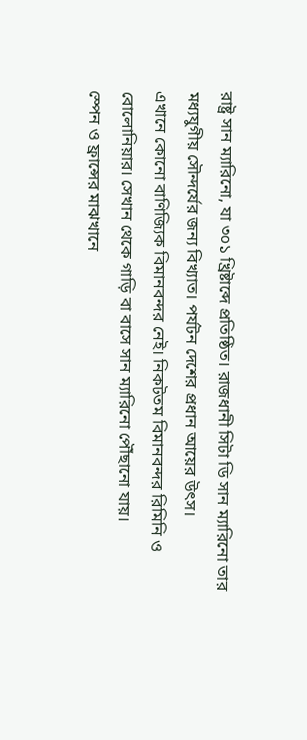রাষ্ট্র সান ম্যারিনো, যা ৩০১ খ্রিষ্টাব্দে প্রতিষ্ঠিত। রাজধানী সিটা ডি সান ম্যারিনো তার মধ্যযুগীয় সৌন্দর্যের জন্য বিখ্যাত। পর্যটন দেশের প্রধান আয়ের উৎস।
এখানে কোনো বাণিজ্যিক বিমানবন্দর নেই। নিকটতম বিমানবন্দর রিমিনি ও বোলোনিয়ার। সেখান থেকে গাড়ি বা বাসে সান ম্যারিনো পৌঁছানো যায়।
স্পেন ও ফ্রান্সের মাঝখানে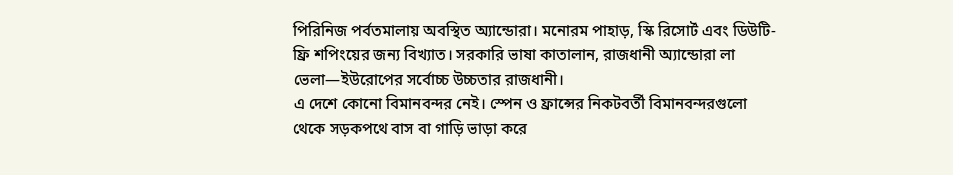পিরিনিজ পর্বতমালায় অবস্থিত অ্যান্ডোরা। মনোরম পাহাড়, স্কি রিসোর্ট এবং ডিউটি-ফ্রি শপিংয়ের জন্য বিখ্যাত। সরকারি ভাষা কাতালান, রাজধানী অ্যান্ডোরা লা ভেলা—ইউরোপের সর্বোচ্চ উচ্চতার রাজধানী।
এ দেশে কোনো বিমানবন্দর নেই। স্পেন ও ফ্রান্সের নিকটবর্তী বিমানবন্দরগুলো থেকে সড়কপথে বাস বা গাড়ি ভাড়া করে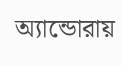অ্যান্ডোরায়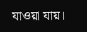যাওয়া যায়।